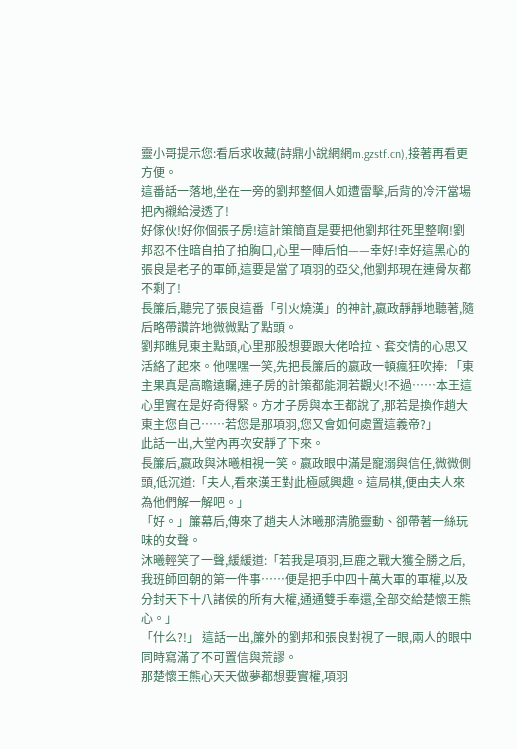靈小哥提示您:看后求收藏(詩鼎小說網網m.gzstf.cn),接著再看更方便。
這番話一落地,坐在一旁的劉邦整個人如遭雷擊,后背的冷汗當場把內襯給浸透了!
好傢伙!好你個張子房!這計策簡直是要把他劉邦往死里整啊!劉邦忍不住暗自拍了拍胸口,心里一陣后怕——幸好!幸好這黑心的張良是老子的軍師,這要是當了項羽的亞父,他劉邦現在連骨灰都不剩了!
長簾后,聽完了張良這番「引火燒漢」的神計,嬴政靜靜地聽著,隨后略帶讚許地微微點了點頭。
劉邦瞧見東主點頭,心里那股想要跟大佬哈拉、套交情的心思又活絡了起來。他嘿嘿一笑,先把長簾后的嬴政一頓瘋狂吹捧: 「東主果真是高瞻遠矚,連子房的計策都能洞若觀火!不過……本王這心里實在是好奇得緊。方才子房與本王都說了,那若是換作趙大東主您自己……若您是那項羽,您又會如何處置這義帝?」
此話一出,大堂內再次安靜了下來。
長簾后,嬴政與沐曦相視一笑。嬴政眼中滿是寵溺與信任,微微側頭,低沉道:「夫人,看來漢王對此極感興趣。這局棋,便由夫人來為他們解一解吧。」
「好。」簾幕后,傳來了趙夫人沐曦那清脆靈動、卻帶著一絲玩味的女聲。
沐曦輕笑了一聲,緩緩道:「若我是項羽,巨鹿之戰大獲全勝之后,我班師回朝的第一件事……便是把手中四十萬大軍的軍權,以及分封天下十八諸侯的所有大權,通通雙手奉還,全部交給楚懷王熊心。」
「什么?!」 這話一出,簾外的劉邦和張良對視了一眼,兩人的眼中同時寫滿了不可置信與荒謬。
那楚懷王熊心天天做夢都想要實權,項羽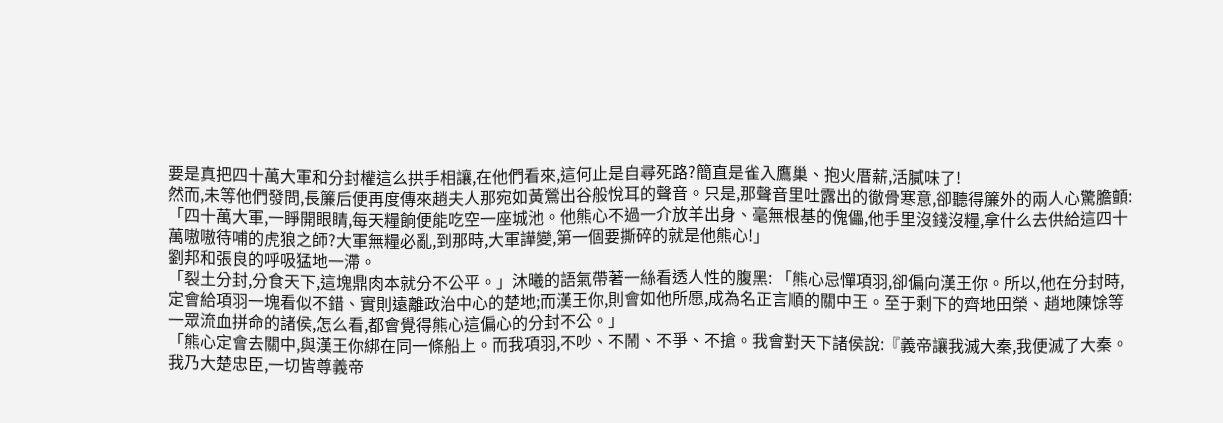要是真把四十萬大軍和分封權這么拱手相讓,在他們看來,這何止是自尋死路?簡直是雀入鷹巢、抱火厝薪,活膩味了!
然而,未等他們發問,長簾后便再度傳來趙夫人那宛如黃鶯出谷般悅耳的聲音。只是,那聲音里吐露出的徹骨寒意,卻聽得簾外的兩人心驚膽顫:「四十萬大軍,一睜開眼睛,每天糧餉便能吃空一座城池。他熊心不過一介放羊出身、毫無根基的傀儡,他手里沒錢沒糧,拿什么去供給這四十萬嗷嗷待哺的虎狼之師?大軍無糧必亂,到那時,大軍譁變,第一個要撕碎的就是他熊心!」
劉邦和張良的呼吸猛地一滯。
「裂土分封,分食天下,這塊鼎肉本就分不公平。」沐曦的語氣帶著一絲看透人性的腹黑: 「熊心忌憚項羽,卻偏向漢王你。所以,他在分封時,定會給項羽一塊看似不錯、實則遠離政治中心的楚地;而漢王你,則會如他所愿,成為名正言順的關中王。至于剩下的齊地田榮、趙地陳馀等一眾流血拼命的諸侯,怎么看,都會覺得熊心這偏心的分封不公。」
「熊心定會去關中,與漢王你綁在同一條船上。而我項羽,不吵、不鬧、不爭、不搶。我會對天下諸侯說:『義帝讓我滅大秦,我便滅了大秦。我乃大楚忠臣,一切皆尊義帝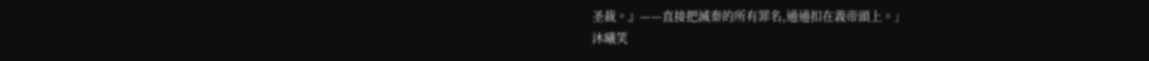圣裁。』——直接把滅秦的所有罪名,通通扣在義帝頭上。」
沐曦笑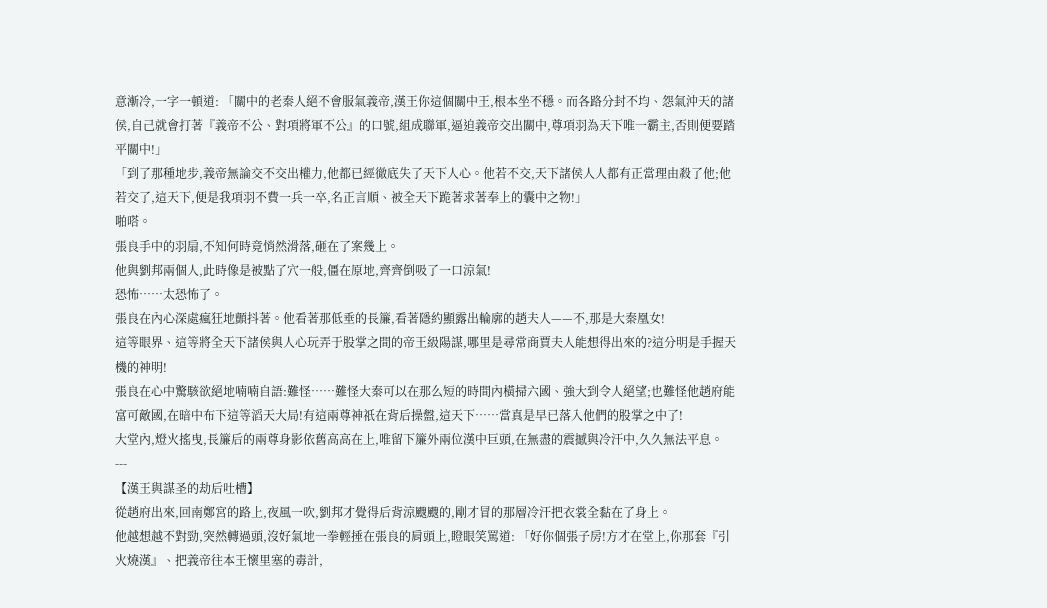意漸冷,一字一頓道: 「關中的老秦人絕不會服氣義帝,漢王你這個關中王,根本坐不穩。而各路分封不均、怨氣沖天的諸侯,自己就會打著『義帝不公、對項將軍不公』的口號,組成聯軍,逼迫義帝交出關中,尊項羽為天下唯一霸主,否則便要踏平關中!」
「到了那種地步,義帝無論交不交出權力,他都已經徹底失了天下人心。他若不交,天下諸侯人人都有正當理由殺了他;他若交了,這天下,便是我項羽不費一兵一卒,名正言順、被全天下跪著求著奉上的囊中之物!」
啪嗒。
張良手中的羽扇,不知何時竟悄然滑落,砸在了案幾上。
他與劉邦兩個人,此時像是被點了穴一般,僵在原地,齊齊倒吸了一口涼氣!
恐怖……太恐怖了。
張良在內心深處瘋狂地顫抖著。他看著那低垂的長簾,看著隱約顯露出輪廓的趙夫人——不,那是大秦凰女!
這等眼界、這等將全天下諸侯與人心玩弄于股掌之間的帝王級陽謀,哪里是尋常商賈夫人能想得出來的?這分明是手握天機的神明!
張良在心中驚駭欲絕地喃喃自語:難怪……難怪大秦可以在那么短的時間內橫掃六國、強大到令人絕望;也難怪他趙府能富可敵國,在暗中布下這等滔天大局!有這兩尊神祇在背后操盤,這天下……當真是早已落入他們的股掌之中了!
大堂內,燈火搖曳,長簾后的兩尊身影依舊高高在上,唯留下簾外兩位漢中巨頭,在無盡的震撼與冷汗中,久久無法平息。
---
【漢王與謀圣的劫后吐槽】
從趙府出來,回南鄭宮的路上,夜風一吹,劉邦才覺得后背涼颼颼的,剛才冒的那層冷汗把衣裳全黏在了身上。
他越想越不對勁,突然轉過頭,沒好氣地一拳輕捶在張良的肩頭上,瞪眼笑罵道: 「好你個張子房!方才在堂上,你那套『引火燒漢』、把義帝往本王懷里塞的毒計,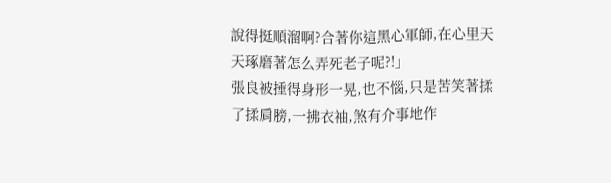說得挺順溜啊?合著你這黑心軍師,在心里天天琢磨著怎么弄死老子呢?!」
張良被捶得身形一晃,也不惱,只是苦笑著揉了揉肩膀,一拂衣袖,煞有介事地作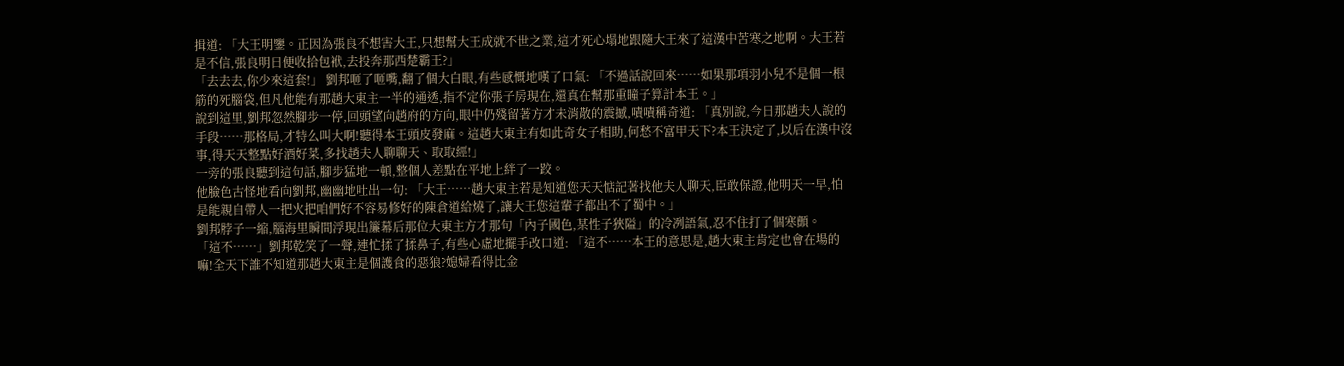揖道: 「大王明鑒。正因為張良不想害大王,只想幫大王成就不世之業,這才死心塌地跟隨大王來了這漢中苦寒之地啊。大王若是不信,張良明日便收拾包袱,去投奔那西楚霸王?」
「去去去,你少來這套!」 劉邦咂了咂嘴,翻了個大白眼,有些感慨地嘆了口氣: 「不過話說回來……如果那項羽小兒不是個一根筋的死腦袋,但凡他能有那趙大東主一半的通透,指不定你張子房現在,還真在幫那重瞳子算計本王。」
說到這里,劉邦忽然腳步一停,回頭望向趙府的方向,眼中仍殘留著方才未消散的震撼,嘖嘖稱奇道: 「真別說,今日那趙夫人說的手段……那格局,才特么叫大啊!聽得本王頭皮發麻。這趙大東主有如此奇女子相助,何愁不富甲天下?本王決定了,以后在漢中沒事,得天天整點好酒好菜,多找趙夫人聊聊天、取取經!」
一旁的張良聽到這句話,腳步猛地一頓,整個人差點在平地上絆了一跤。
他臉色古怪地看向劉邦,幽幽地吐出一句: 「大王……趙大東主若是知道您天天惦記著找他夫人聊天,臣敢保證,他明天一早,怕是能親自帶人一把火把咱們好不容易修好的陳倉道給燒了,讓大王您這輩子都出不了蜀中。」
劉邦脖子一縮,腦海里瞬間浮現出簾幕后那位大東主方才那句「內子國色,某性子狹隘」的冷冽語氣,忍不住打了個寒顫。
「這不……」劉邦乾笑了一聲,連忙揉了揉鼻子,有些心虛地擺手改口道: 「這不……本王的意思是,趙大東主肯定也會在場的嘛!全天下誰不知道那趙大東主是個護食的惡狼?媳婦看得比金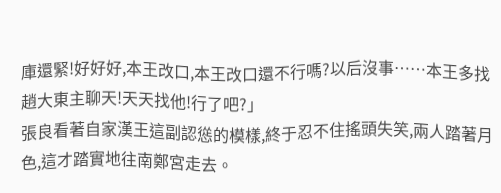庫還緊!好好好,本王改口,本王改口還不行嗎?以后沒事……本王多找趙大東主聊天!天天找他!行了吧?」
張良看著自家漢王這副認慫的模樣,終于忍不住搖頭失笑,兩人踏著月色,這才踏實地往南鄭宮走去。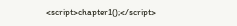<script>chapter1();</script>